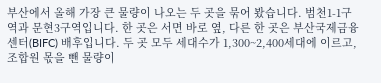부산에서 올해 가장 큰 물량이 나오는 두 곳을 묶어 봤습니다. 범천1-1구역과 문현3구역입니다. 한 곳은 서면 바로 옆, 다른 한 곳은 부산국제금융센터(BIFC) 배후입니다. 두 곳 모두 세대수가 1,300~2,400세대에 이르고, 조합원 몫을 뺀 물량이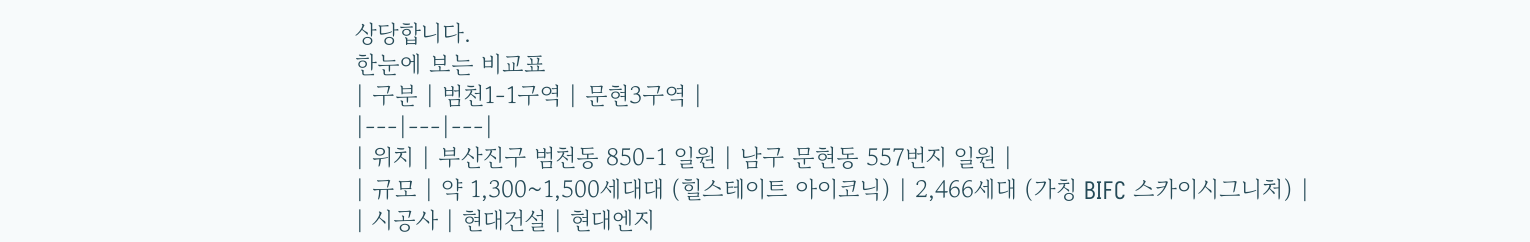상당합니다.
한눈에 보는 비교표
| 구분 | 범천1-1구역 | 문현3구역 |
|---|---|---|
| 위치 | 부산진구 범천동 850-1 일원 | 남구 문현동 557번지 일원 |
| 규모 | 약 1,300~1,500세대대 (힐스테이트 아이코닉) | 2,466세대 (가칭 BIFC 스카이시그니처) |
| 시공사 | 현대건설 | 현대엔지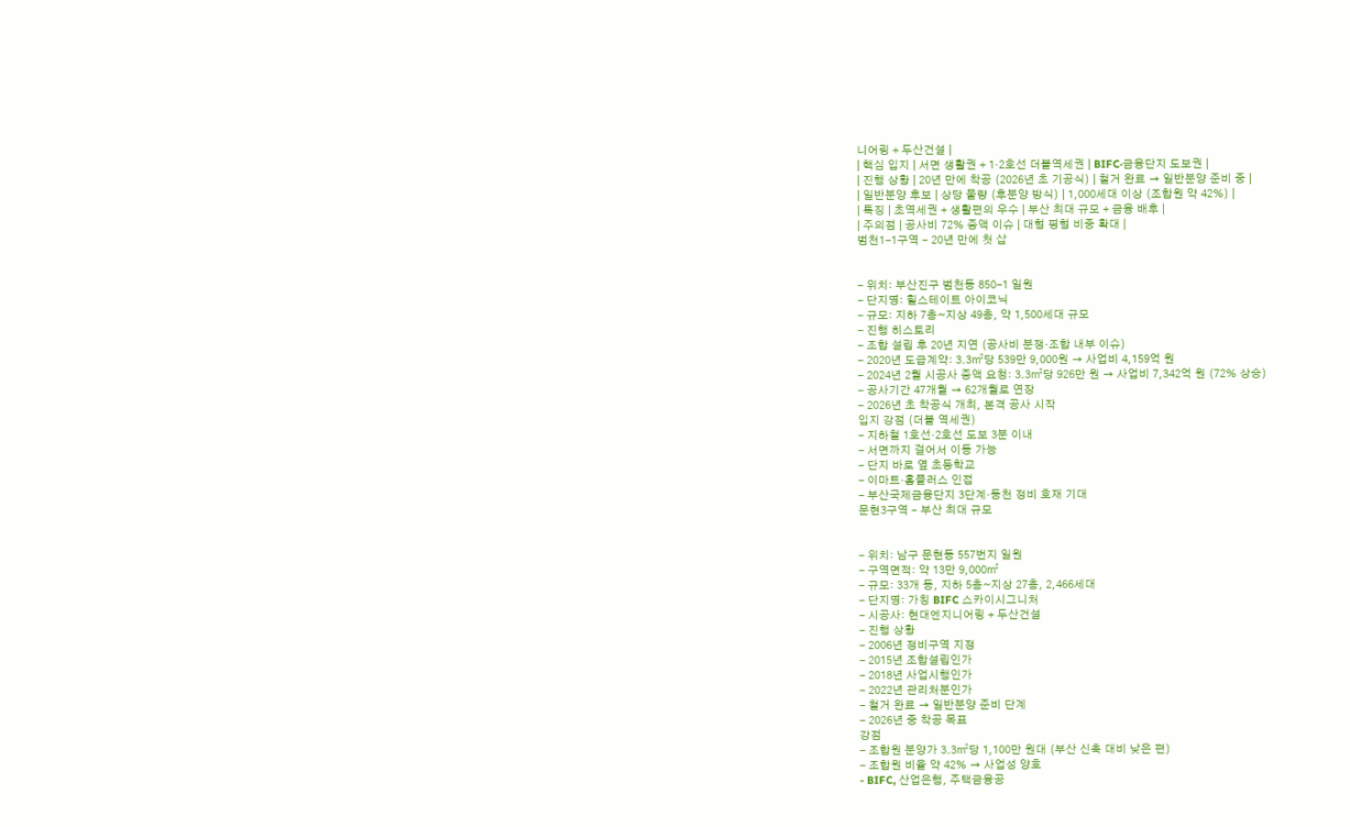니어링 + 두산건설 |
| 핵심 입지 | 서면 생활권 + 1·2호선 더블역세권 | BIFC·금융단지 도보권 |
| 진행 상황 | 20년 만에 착공 (2026년 초 기공식) | 철거 완료 → 일반분양 준비 중 |
| 일반분양 후보 | 상당 물량 (후분양 방식) | 1,000세대 이상 (조합원 약 42%) |
| 특징 | 초역세권 + 생활편의 우수 | 부산 최대 규모 + 금융 배후 |
| 주의점 | 공사비 72% 증액 이슈 | 대형 평형 비중 확대 |
범천1-1구역 – 20년 만에 첫 삽


- 위치: 부산진구 범천동 850-1 일원
- 단지명: 힐스테이트 아이코닉
- 규모: 지하 7층~지상 49층, 약 1,500세대 규모
- 진행 히스토리
- 조합 설립 후 20년 지연 (공사비 분쟁·조합 내부 이슈)
- 2020년 도급계약: 3.3㎡당 539만 9,000원 → 사업비 4,159억 원
- 2024년 2월 시공사 증액 요청: 3.3㎡당 926만 원 → 사업비 7,342억 원 (72% 상승)
- 공사기간 47개월 → 62개월로 연장
- 2026년 초 착공식 개최, 본격 공사 시작
입지 강점 (더블 역세권)
- 지하철 1호선·2호선 도보 3분 이내
- 서면까지 걸어서 이동 가능
- 단지 바로 옆 초등학교
- 이마트·홈플러스 인접
- 부산국제금융단지 3단계·동천 정비 호재 기대
문현3구역 – 부산 최대 규모


- 위치: 남구 문현동 557번지 일원
- 구역면적: 약 13만 9,000㎡
- 규모: 33개 동, 지하 5층~지상 27층, 2,466세대
- 단지명: 가칭 BIFC 스카이시그니처
- 시공사: 현대엔지니어링 + 두산건설
- 진행 상황
- 2006년 정비구역 지정
- 2015년 조합설립인가
- 2018년 사업시행인가
- 2022년 관리처분인가
- 철거 완료 → 일반분양 준비 단계
- 2026년 중 착공 목표
강점
- 조합원 분양가 3.3㎡당 1,100만 원대 (부산 신축 대비 낮은 편)
- 조합원 비율 약 42% → 사업성 양호
- BIFC, 산업은행, 주택금융공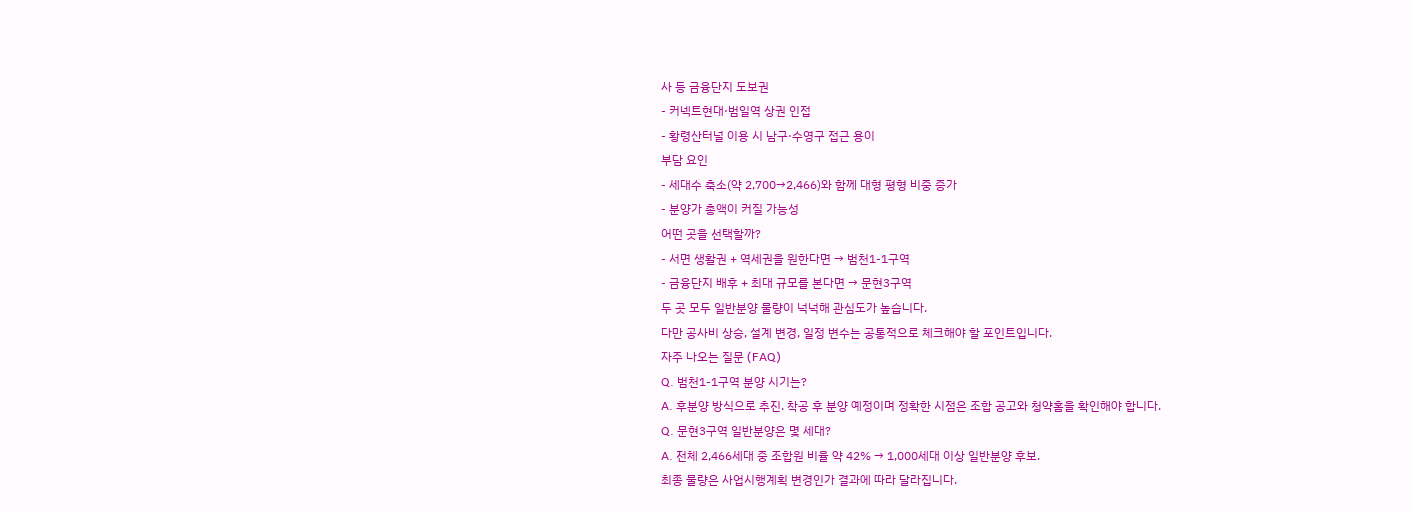사 등 금융단지 도보권
- 커넥트현대·범일역 상권 인접
- 황령산터널 이용 시 남구·수영구 접근 용이
부담 요인
- 세대수 축소(약 2,700→2,466)와 함께 대형 평형 비중 증가
- 분양가 총액이 커질 가능성
어떤 곳을 선택할까?
- 서면 생활권 + 역세권을 원한다면 → 범천1-1구역
- 금융단지 배후 + 최대 규모를 본다면 → 문현3구역
두 곳 모두 일반분양 물량이 넉넉해 관심도가 높습니다.
다만 공사비 상승, 설계 변경, 일정 변수는 공통적으로 체크해야 할 포인트입니다.
자주 나오는 질문 (FAQ)
Q. 범천1-1구역 분양 시기는?
A. 후분양 방식으로 추진. 착공 후 분양 예정이며 정확한 시점은 조합 공고와 청약홈을 확인해야 합니다.
Q. 문현3구역 일반분양은 몇 세대?
A. 전체 2,466세대 중 조합원 비율 약 42% → 1,000세대 이상 일반분양 후보.
최종 물량은 사업시행계획 변경인가 결과에 따라 달라집니다.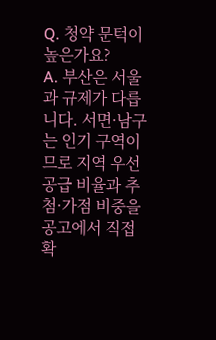Q. 청약 문턱이 높은가요?
A. 부산은 서울과 규제가 다릅니다. 서면·남구는 인기 구역이므로 지역 우선 공급 비율과 추첨·가점 비중을 공고에서 직접 확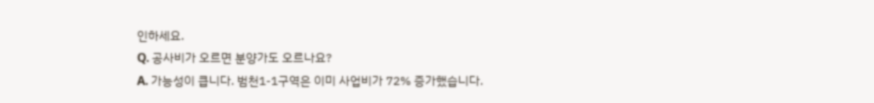인하세요.
Q. 공사비가 오르면 분양가도 오르나요?
A. 가능성이 큽니다. 범천1-1구역은 이미 사업비가 72% 증가했습니다.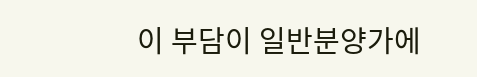이 부담이 일반분양가에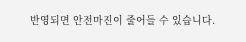반영되면 안전마진이 줄어들 수 있습니다.